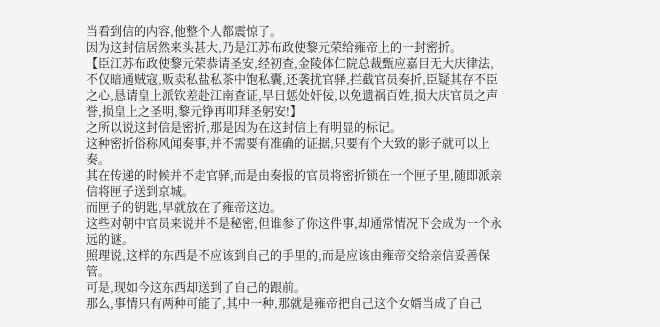当看到信的内容,他整个人都震惊了。
因为这封信居然来头甚大,乃是江苏布政使黎元荣给雍帝上的一封密折。
【臣江苏布政使黎元荣恭请圣安,经初查,金陵体仁院总裁甄应嘉目无大庆律法,不仅暗通贼寇,贩卖私盐私茶中饱私囊,还袭扰官驿,拦截官员奏折,臣疑其存不臣之心,恳请皇上派钦差赴江南查证,早日惩处奸佞,以免遗祸百姓,损大庆官员之声誉,损皇上之圣明,黎元铮再叩拜圣躬安!】
之所以说这封信是密折,那是因为在这封信上有明显的标记。
这种密折俗称风闻奏事,并不需要有准确的证据,只要有个大致的影子就可以上奏。
其在传递的时候并不走官驿,而是由奏报的官员将密折锁在一个匣子里,随即派亲信将匣子送到京城。
而匣子的钥匙,早就放在了雍帝这边。
这些对朝中官员来说并不是秘密,但谁参了你这件事,却通常情况下会成为一个永远的谜。
照理说,这样的东西是不应该到自己的手里的,而是应该由雍帝交给亲信妥善保管。
可是,现如今这东西却送到了自己的跟前。
那么,事情只有两种可能了,其中一种,那就是雍帝把自己这个女婿当成了自己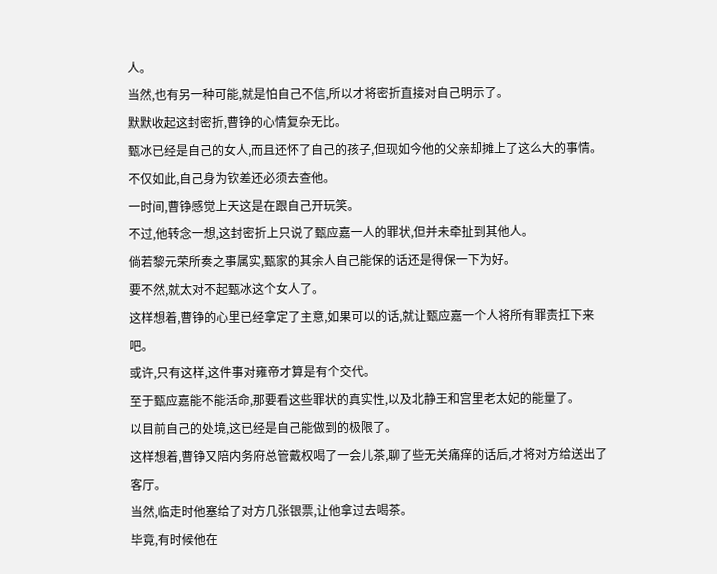人。
当然,也有另一种可能,就是怕自己不信,所以才将密折直接对自己明示了。
默默收起这封密折,曹铮的心情复杂无比。
甄冰已经是自己的女人,而且还怀了自己的孩子,但现如今他的父亲却摊上了这么大的事情。
不仅如此,自己身为钦差还必须去查他。
一时间,曹铮感觉上天这是在跟自己开玩笑。
不过,他转念一想,这封密折上只说了甄应嘉一人的罪状,但并未牵扯到其他人。
倘若黎元荣所奏之事属实,甄家的其余人自己能保的话还是得保一下为好。
要不然,就太对不起甄冰这个女人了。
这样想着,曹铮的心里已经拿定了主意,如果可以的话,就让甄应嘉一个人将所有罪责扛下来吧。
或许,只有这样,这件事对雍帝才算是有个交代。
至于甄应嘉能不能活命,那要看这些罪状的真实性,以及北静王和宫里老太妃的能量了。
以目前自己的处境,这已经是自己能做到的极限了。
这样想着,曹铮又陪内务府总管戴权喝了一会儿茶,聊了些无关痛痒的话后,才将对方给送出了客厅。
当然,临走时他塞给了对方几张银票,让他拿过去喝茶。
毕竟,有时候他在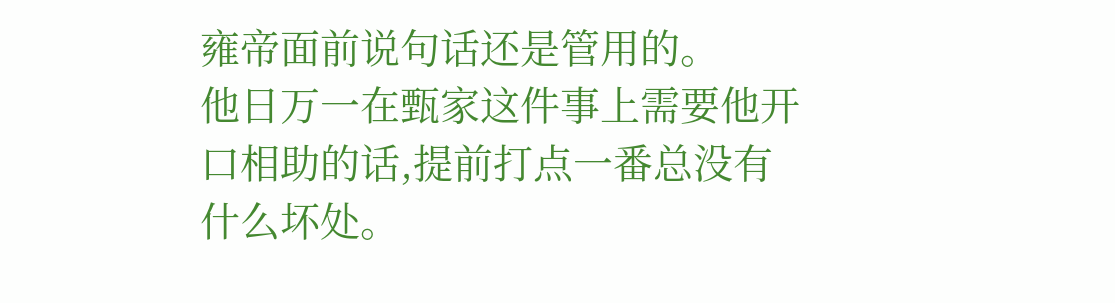雍帝面前说句话还是管用的。
他日万一在甄家这件事上需要他开口相助的话,提前打点一番总没有什么坏处。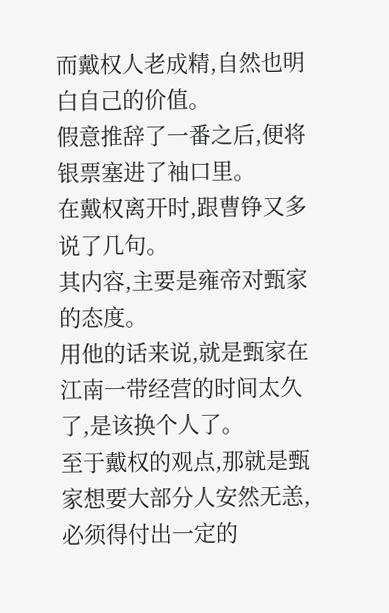而戴权人老成精,自然也明白自己的价值。
假意推辞了一番之后,便将银票塞进了袖口里。
在戴权离开时,跟曹铮又多说了几句。
其内容,主要是雍帝对甄家的态度。
用他的话来说,就是甄家在江南一带经营的时间太久了,是该换个人了。
至于戴权的观点,那就是甄家想要大部分人安然无恙,必须得付出一定的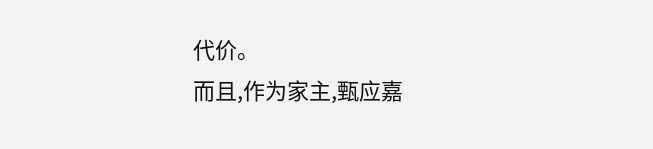代价。
而且,作为家主,甄应嘉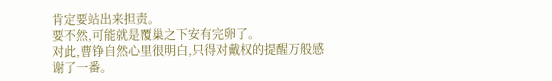肯定要站出来担责。
要不然,可能就是覆巢之下安有完卵了。
对此,曹铮自然心里很明白,只得对戴权的提醒万般感谢了一番。